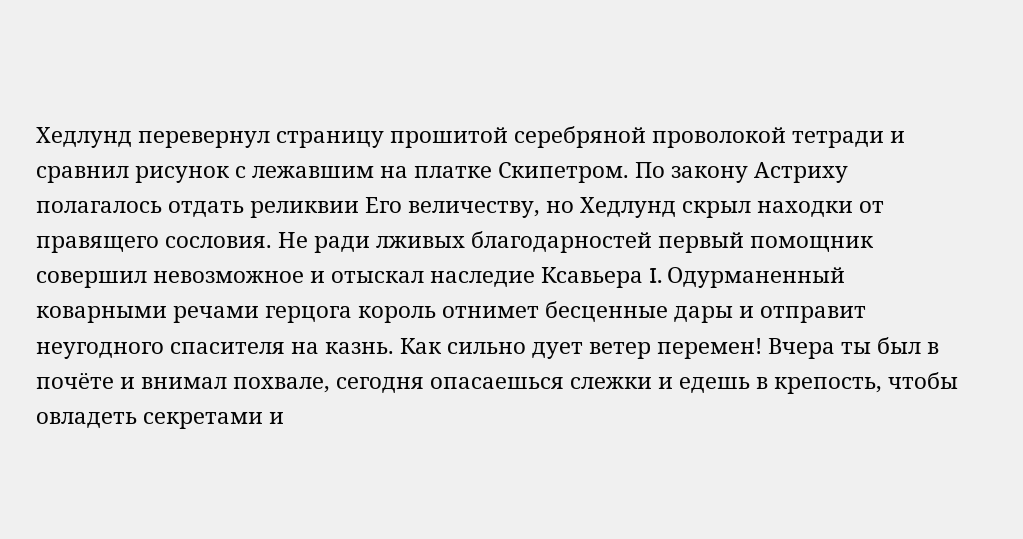Хедлунд перевернул страницу прошитой серебряной проволокой тетради и сравнил рисунок с лежавшим на платке Скипетром. По закону Астриху полагалось отдать реликвии Его величеству, но Хедлунд скрыл находки от правящего сословия. Не ради лживых благодарностей первый помощник совершил невозможное и отыскал наследие Ксавьера I. Одурманенный коварными речами герцога король отнимет бесценные дары и отправит неугодного спасителя на казнь. Как сильно дует ветер перемен! Вчера ты был в почёте и внимал похвале, сегодня опасаешься слежки и едешь в крепость, чтобы овладеть секретами и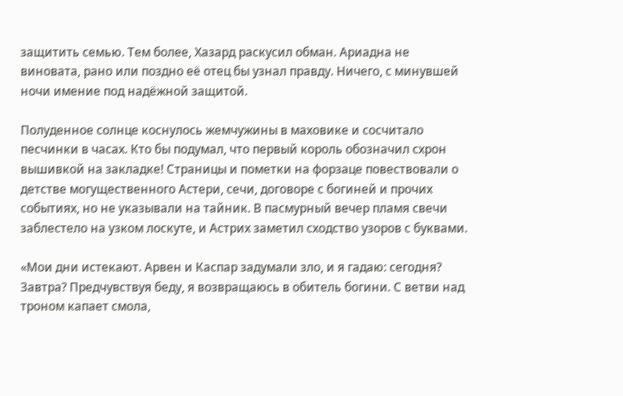защитить семью. Тем более, Хазард раскусил обман. Ариадна не виновата, рано или поздно её отец бы узнал правду. Ничего, с минувшей ночи имение под надёжной защитой.

Полуденное солнце коснулось жемчужины в маховике и сосчитало песчинки в часах. Кто бы подумал, что первый король обозначил схрон вышивкой на закладке! Страницы и пометки на форзаце повествовали о детстве могущественного Астери, сечи, договоре с богиней и прочих событиях, но не указывали на тайник. В пасмурный вечер пламя свечи заблестело на узком лоскуте, и Астрих заметил сходство узоров с буквами.

«Мои дни истекают. Арвен и Каспар задумали зло, и я гадаю: сегодня? Завтра? Предчувствуя беду, я возвращаюсь в обитель богини. С ветви над троном капает смола,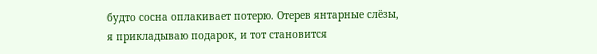будто сосна оплакивает потерю. Отерев янтарные слёзы, я прикладываю подарок, и тот становится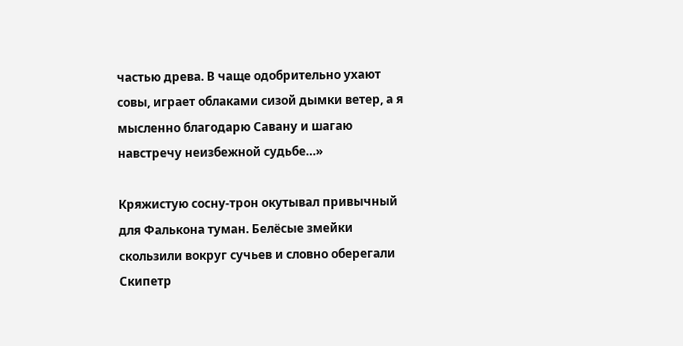частью древа. В чаще одобрительно ухают совы, играет облаками сизой дымки ветер, а я мысленно благодарю Савану и шагаю навстречу неизбежной судьбе…»

Кряжистую сосну-трон окутывал привычный для Фалькона туман. Белёсые змейки скользили вокруг сучьев и словно оберегали Скипетр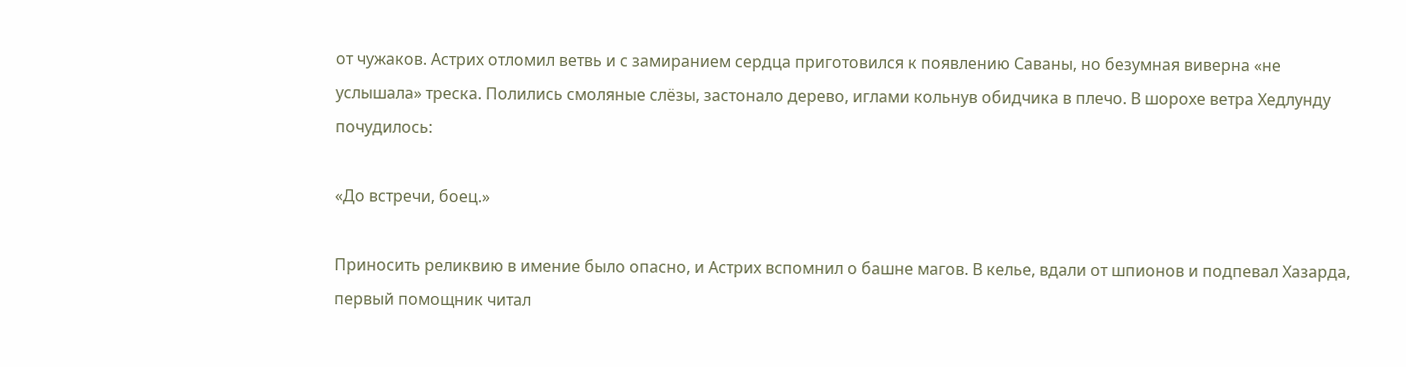от чужаков. Астрих отломил ветвь и с замиранием сердца приготовился к появлению Саваны, но безумная виверна «не услышала» треска. Полились смоляные слёзы, застонало дерево, иглами кольнув обидчика в плечо. В шорохе ветра Хедлунду почудилось:

«До встречи, боец.»

Приносить реликвию в имение было опасно, и Астрих вспомнил о башне магов. В келье, вдали от шпионов и подпевал Хазарда, первый помощник читал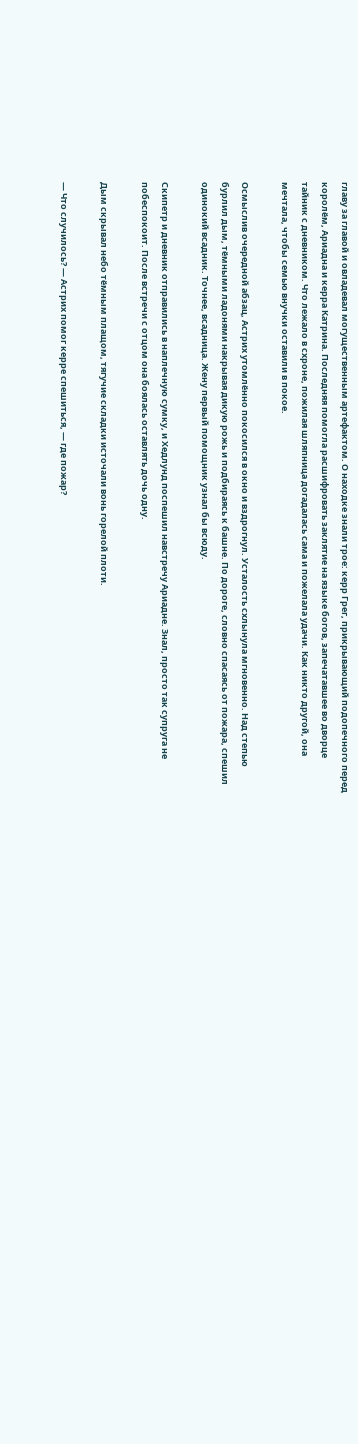главу за главой и овладевал могущественным артефактом. О находке знали трое: керр Грег, прикрывающий подопечного перед королём, Ариадна и керра Катрина. Последняя помогла расшифровать заклятие на языке богов, запечатавшее во дворце тайник с дневником. Что лежало в схроне, пожилая шляпница догадалась сама и пожелала удачи. Как никто другой, она мечтала, чтобы семью внучки оставили в покое.

Осмыслив очередной абзац, Астрих утомлённо покосился в окно и вздрогнул. Усталость схлынула мгновенно. Над степью бурлил дым, тёмными ладонями накрывая дикую рожь и подбираясь к башне. По дороге, словно спасаясь от пожара, спешил одинокий всадник. Точнее, всадница. Жену первый помощник узнал бы всюду.

Скипетр и дневник отправились в наплечную сумку, и Хедлунд поспешил навстречу Ариадне. Знал, просто так супруга не побеспокоит. После встречи с отцом она боялась оставлять дочь одну.

Дым скрывал небо тёмным плащом, тягучие складки источали вонь горелой плоти.

— Что случилось? — Астрих помог керре спешиться, — где пожар?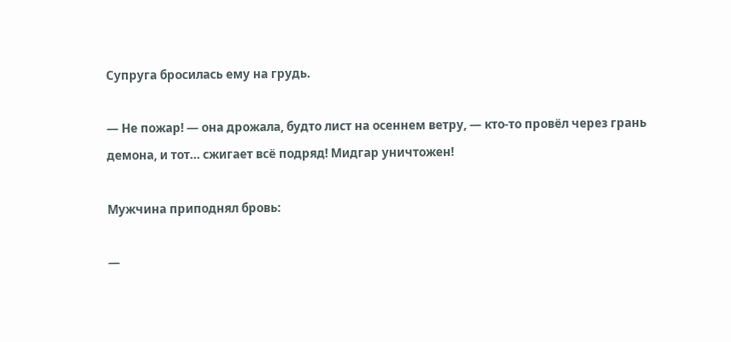Супруга бросилась ему на грудь.

— Не пожар! — она дрожала, будто лист на осеннем ветру, — кто-то провёл через грань демона, и тот… сжигает всё подряд! Мидгар уничтожен!

Мужчина приподнял бровь:

—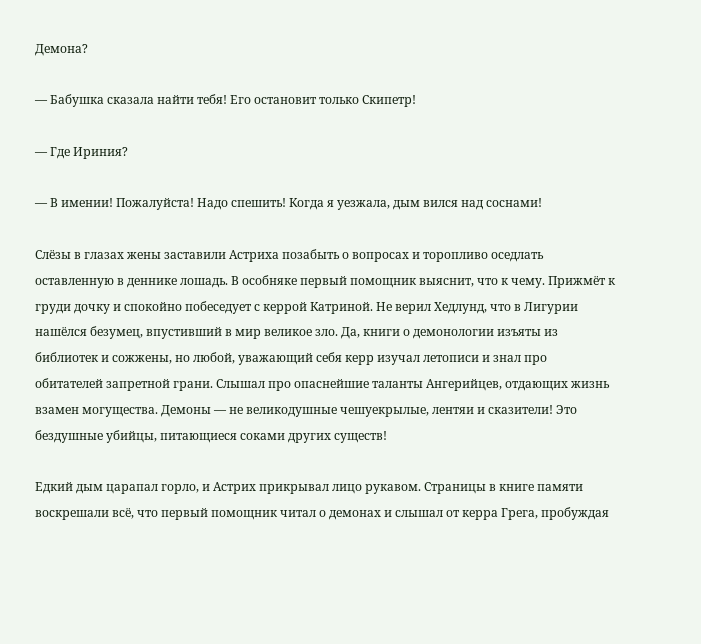Демона?

— Бабушка сказала найти тебя! Его остановит только Скипетр!

— Где Ириния?

— В имении! Пожалуйста! Надо спешить! Когда я уезжала, дым вился над соснами!

Слёзы в глазах жены заставили Астриха позабыть о вопросах и торопливо оседлать оставленную в деннике лошадь. В особняке первый помощник выяснит, что к чему. Прижмёт к груди дочку и спокойно побеседует с керрой Катриной. Не верил Хедлунд, что в Лигурии нашёлся безумец, впустивший в мир великое зло. Да, книги о демонологии изъяты из библиотек и сожжены, но любой, уважающий себя керр изучал летописи и знал про обитателей запретной грани. Слышал про опаснейшие таланты Ангерийцев, отдающих жизнь взамен могущества. Демоны — не великодушные чешуекрылые, лентяи и сказители! Это бездушные убийцы, питающиеся соками других существ!

Едкий дым царапал горло, и Астрих прикрывал лицо рукавом. Страницы в книге памяти воскрешали всё, что первый помощник читал о демонах и слышал от керра Грега, пробуждая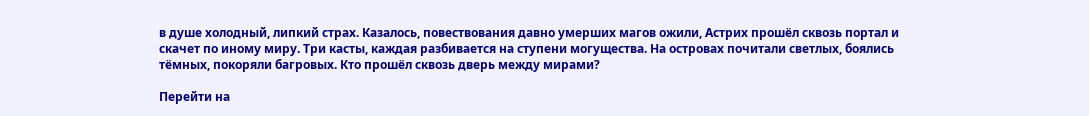в душе холодный, липкий страх. Казалось, повествования давно умерших магов ожили, Астрих прошёл сквозь портал и скачет по иному миру. Три касты, каждая разбивается на ступени могущества. На островах почитали светлых, боялись тёмных, покоряли багровых. Кто прошёл сквозь дверь между мирами?

Перейти на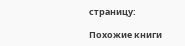страницу:

Похожие книги